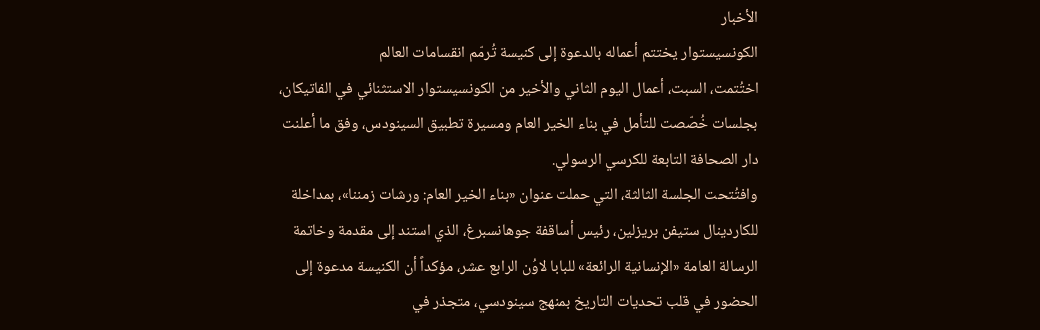الأخبار
الكونسيستوار يختتم أعماله بالدعوة إلى كنيسة تُرمّم انقسامات العالم
اختُتمت، السبت، أعمال اليوم الثاني والأخير من الكونسيستوار الاستثنائي في الفاتيكان، بجلسات خُصّصت للتأمل في بناء الخير العام ومسيرة تطبيق السينودس، وفق ما أعلنت دار الصحافة التابعة للكرسي الرسولي.
وافتُتحت الجلسة الثالثة، التي حملت عنوان «بناء الخير العام: ورشات زمننا»، بمداخلة للكاردينال ستيفن بريزلين، رئيس أساقفة جوهانسبرغ، الذي استند إلى مقدمة وخاتمة الرسالة العامة «الإنسانية الرائعة» للبابا لاوُن الرابع عشر، مؤكداً أن الكنيسة مدعوة إلى الحضور في قلب تحديات التاريخ بمنهج سينودسي، متجذر في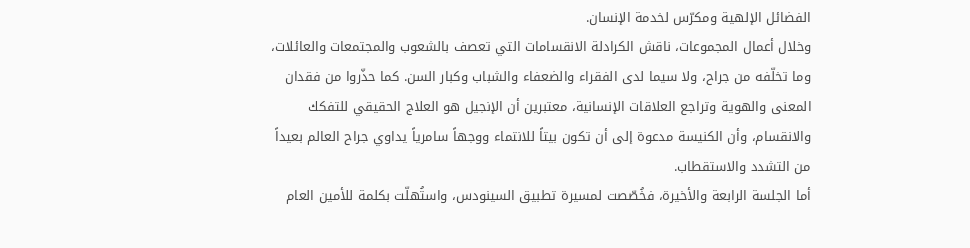الفضائل الإلهية ومكرّس لخدمة الإنسان.
وخلال أعمال المجموعات، ناقش الكرادلة الانقسامات التي تعصف بالشعوب والمجتمعات والعائلات، وما تخلّفه من جراح، ولا سيما لدى الفقراء والضعفاء والشباب وكبار السن. كما حذّروا من فقدان المعنى والهوية وتراجع العلاقات الإنسانية، معتبرين أن الإنجيل هو العلاج الحقيقي للتفكك والانقسام، وأن الكنيسة مدعوة إلى أن تكون بيتاً للانتماء ووجهاً سامرياً يداوي جراح العالم بعيداً من التشدد والاستقطاب.
أما الجلسة الرابعة والأخيرة، فخُصّصت لمسيرة تطبيق السينودس، واستُهلّت بكلمة للأمين العام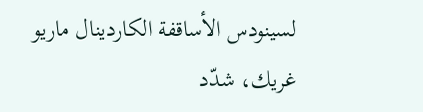لسينودس الأساقفة الكاردينال ماريو غريك، شدّد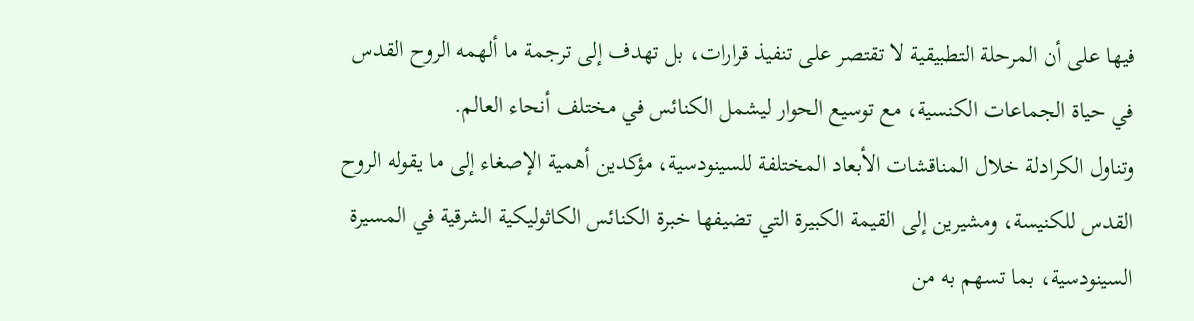فيها على أن المرحلة التطبيقية لا تقتصر على تنفيذ قرارات، بل تهدف إلى ترجمة ما ألهمه الروح القدس في حياة الجماعات الكنسية، مع توسيع الحوار ليشمل الكنائس في مختلف أنحاء العالم.
وتناول الكرادلة خلال المناقشات الأبعاد المختلفة للسينودسية، مؤكدين أهمية الإصغاء إلى ما يقوله الروح القدس للكنيسة، ومشيرين إلى القيمة الكبيرة التي تضيفها خبرة الكنائس الكاثوليكية الشرقية في المسيرة السينودسية، بما تسهم به من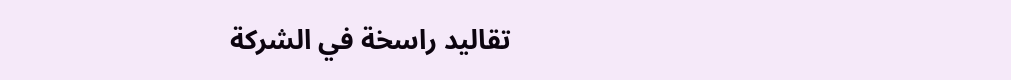تقاليد راسخة في الشركة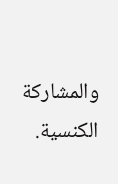والمشاركة الكنسية.